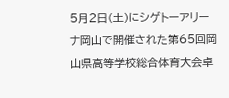5月2日(土)にシゲトーアリーナ岡山で開催された第65回岡山県高等学校総合体育大会卓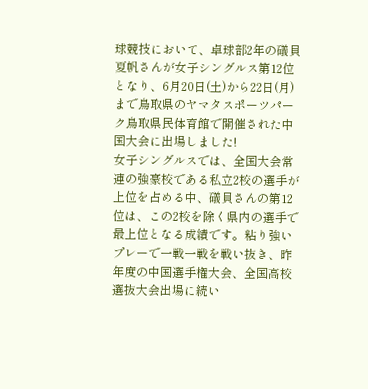球競技において、卓球部2年の礒貝夏帆さんが女子シングルス第12位となり、6月20日(土)から22日(月)まで鳥取県のヤマタスポーツパーク鳥取県民体育館で開催された中国大会に出場しました!
女子シングルスでは、全国大会常連の強豪校である私立2校の選手が上位を占める中、礒貝さんの第12位は、この2校を除く県内の選手で最上位となる成績です。粘り強いプレーで一戦一戦を戦い抜き、昨年度の中国選手権大会、全国高校選抜大会出場に続い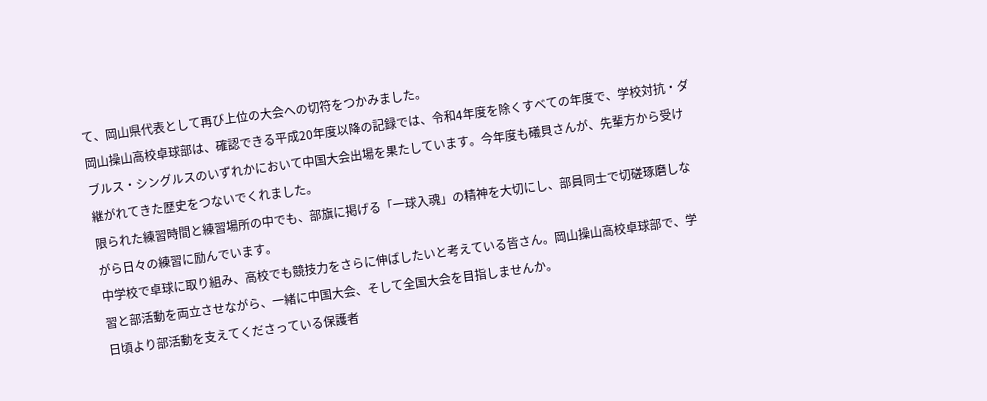て、岡山県代表として再び上位の大会への切符をつかみました。
岡山操山高校卓球部は、確認できる平成20年度以降の記録では、令和4年度を除くすべての年度で、学校対抗・ダブルス・シングルスのいずれかにおいて中国大会出場を果たしています。今年度も礒貝さんが、先輩方から受け継がれてきた歴史をつないでくれました。
限られた練習時間と練習場所の中でも、部旗に掲げる「一球入魂」の精神を大切にし、部員同士で切磋琢磨しながら日々の練習に励んでいます。
中学校で卓球に取り組み、高校でも競技力をさらに伸ばしたいと考えている皆さん。岡山操山高校卓球部で、学習と部活動を両立させながら、一緒に中国大会、そして全国大会を目指しませんか。
日頃より部活動を支えてくださっている保護者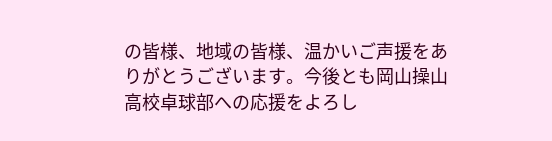の皆様、地域の皆様、温かいご声援をありがとうございます。今後とも岡山操山高校卓球部への応援をよろし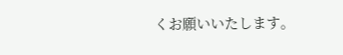くお願いいたします。